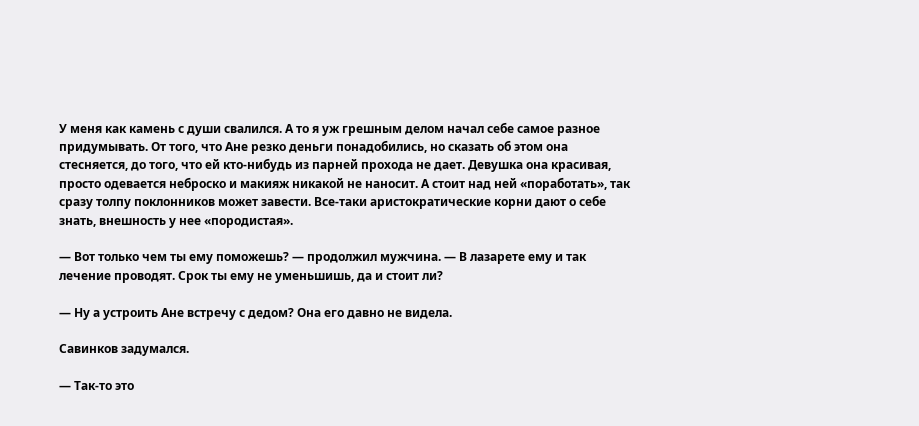У меня как камень с души свалился. А то я уж грешным делом начал себе самое разное придумывать. От того, что Ане резко деньги понадобились, но сказать об этом она стесняется, до того, что ей кто-нибудь из парней прохода не дает. Девушка она красивая, просто одевается неброско и макияж никакой не наносит. А стоит над ней «поработать», так сразу толпу поклонников может завести. Все-таки аристократические корни дают о себе знать, внешность у нее «породистая».

— Вот только чем ты ему поможешь? — продолжил мужчина. — В лазарете ему и так лечение проводят. Срок ты ему не уменьшишь, да и стоит ли?

— Ну а устроить Ане встречу с дедом? Она его давно не видела.

Савинков задумался.

— Так-то это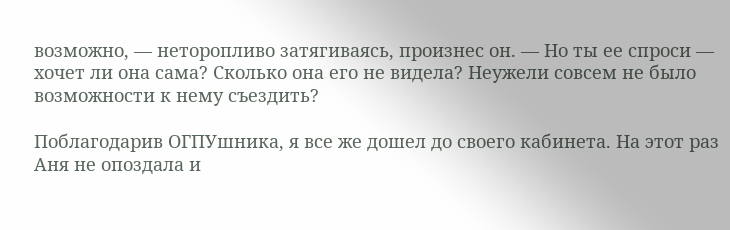возможно, — неторопливо затягиваясь, произнес он. — Но ты ее спроси — хочет ли она сама? Сколько она его не видела? Неужели совсем не было возможности к нему съездить?

Поблагодарив ОГПУшника, я все же дошел до своего кабинета. На этот раз Аня не опоздала и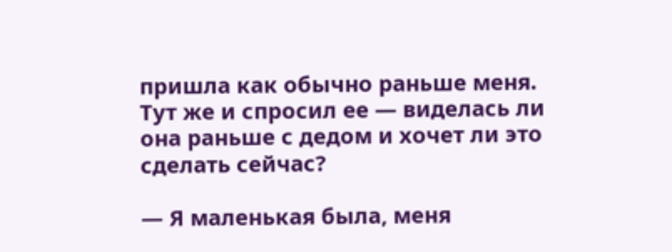пришла как обычно раньше меня. Тут же и спросил ее — виделась ли она раньше с дедом и хочет ли это сделать сейчас?

— Я маленькая была, меня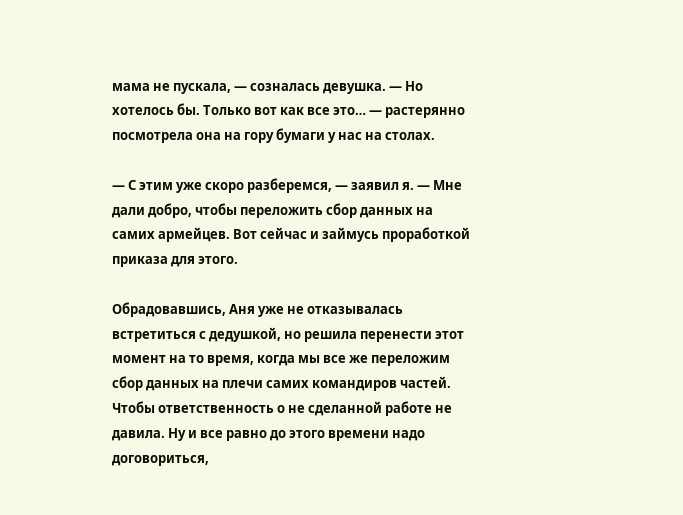мама не пускала, — созналась девушка. — Но хотелось бы. Только вот как все это… — растерянно посмотрела она на гору бумаги у нас на столах.

— С этим уже скоро разберемся, — заявил я. — Мне дали добро, чтобы переложить сбор данных на самих армейцев. Вот сейчас и займусь проработкой приказа для этого.

Обрадовавшись, Аня уже не отказывалась встретиться с дедушкой, но решила перенести этот момент на то время, когда мы все же переложим сбор данных на плечи самих командиров частей. Чтобы ответственность о не сделанной работе не давила. Ну и все равно до этого времени надо договориться,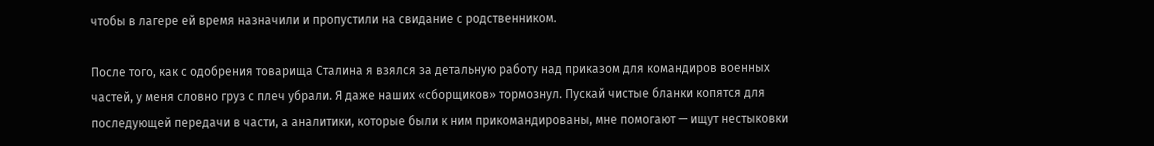чтобы в лагере ей время назначили и пропустили на свидание с родственником.

После того, как с одобрения товарища Сталина я взялся за детальную работу над приказом для командиров военных частей, у меня словно груз с плеч убрали. Я даже наших «сборщиков» тормознул. Пускай чистые бланки копятся для последующей передачи в части, а аналитики, которые были к ним прикомандированы, мне помогают — ищут нестыковки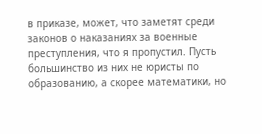в приказе, может, что заметят среди законов о наказаниях за военные преступления, что я пропустил. Пусть большинство из них не юристы по образованию, а скорее математики, но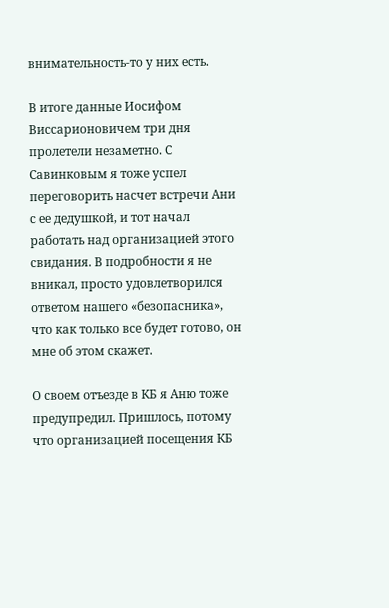внимательность-то у них есть.

В итоге данные Иосифом Виссарионовичем три дня пролетели незаметно. С Савинковым я тоже успел переговорить насчет встречи Ани с ее дедушкой, и тот начал работать над организацией этого свидания. В подробности я не вникал, просто удовлетворился ответом нашего «безопасника», что как только все будет готово, он мне об этом скажет.

О своем отъезде в КБ я Аню тоже предупредил. Пришлось, потому что организацией посещения КБ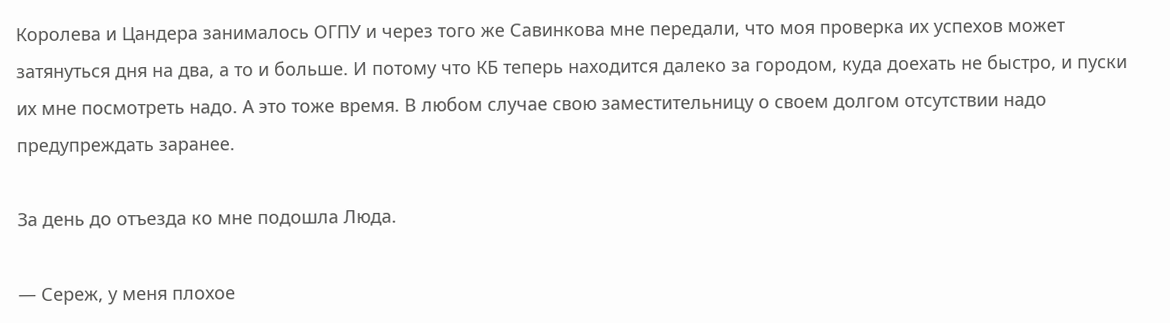Королева и Цандера занималось ОГПУ и через того же Савинкова мне передали, что моя проверка их успехов может затянуться дня на два, а то и больше. И потому что КБ теперь находится далеко за городом, куда доехать не быстро, и пуски их мне посмотреть надо. А это тоже время. В любом случае свою заместительницу о своем долгом отсутствии надо предупреждать заранее.

За день до отъезда ко мне подошла Люда.

— Сереж, у меня плохое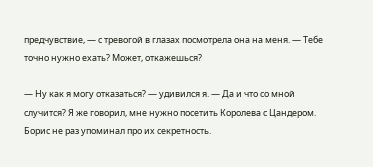предчувствие, — с тревогой в глазах посмотрела она на меня. — Тебе точно нужно ехать? Может, откажешься?

— Ну как я могу отказаться? — удивился я. — Да и что со мной случится? Я же говорил, мне нужно посетить Королева с Цандером. Борис не раз упоминал про их секретность.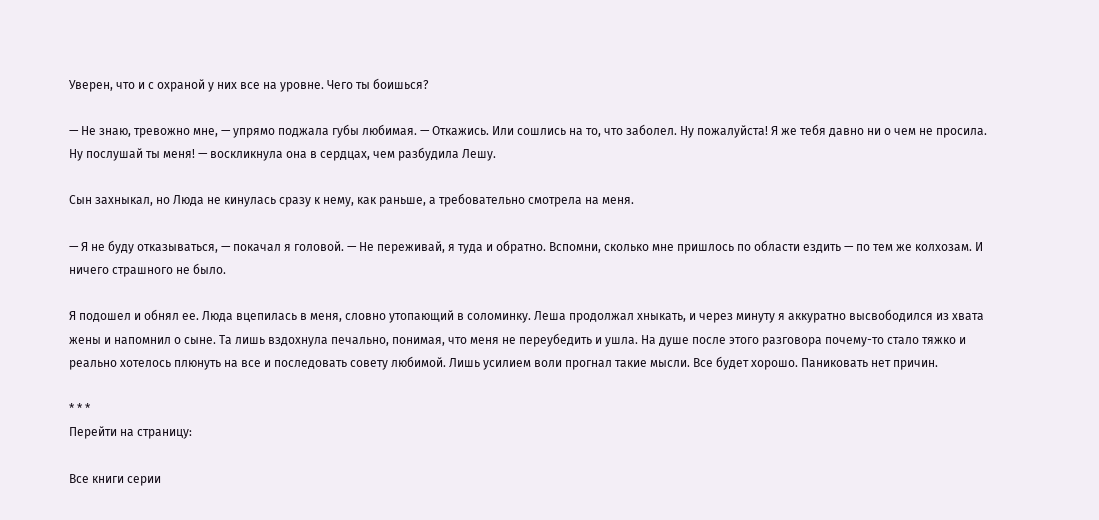Уверен, что и с охраной у них все на уровне. Чего ты боишься?

— Не знаю, тревожно мне, — упрямо поджала губы любимая. — Откажись. Или сошлись на то, что заболел. Ну пожалуйста! Я же тебя давно ни о чем не просила. Ну послушай ты меня! — воскликнула она в сердцах, чем разбудила Лешу.

Сын захныкал, но Люда не кинулась сразу к нему, как раньше, а требовательно смотрела на меня.

— Я не буду отказываться, — покачал я головой. — Не переживай, я туда и обратно. Вспомни, сколько мне пришлось по области ездить — по тем же колхозам. И ничего страшного не было.

Я подошел и обнял ее. Люда вцепилась в меня, словно утопающий в соломинку. Леша продолжал хныкать, и через минуту я аккуратно высвободился из хвата жены и напомнил о сыне. Та лишь вздохнула печально, понимая, что меня не переубедить и ушла. На душе после этого разговора почему-то стало тяжко и реально хотелось плюнуть на все и последовать совету любимой. Лишь усилием воли прогнал такие мысли. Все будет хорошо. Паниковать нет причин.

* * *
Перейти на страницу:

Все книги серии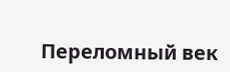Переломный век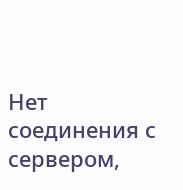Нет соединения с сервером,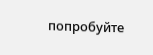попробуйте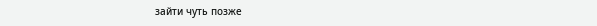зайти чуть позже